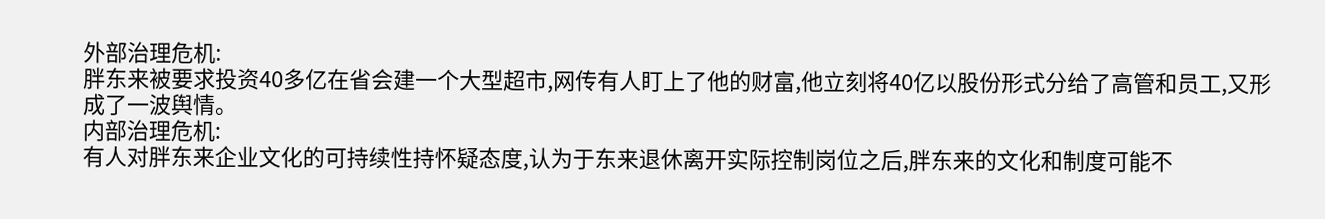外部治理危机:
胖东来被要求投资40多亿在省会建一个大型超市,网传有人盯上了他的财富,他立刻将40亿以股份形式分给了高管和员工,又形成了一波舆情。
内部治理危机:
有人对胖东来企业文化的可持续性持怀疑态度,认为于东来退休离开实际控制岗位之后,胖东来的文化和制度可能不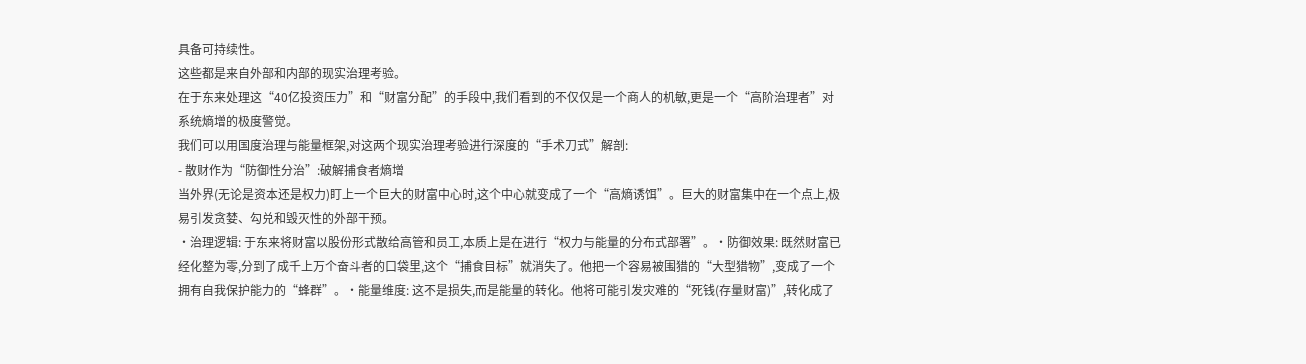具备可持续性。
这些都是来自外部和内部的现实治理考验。
在于东来处理这“40亿投资压力”和“财富分配”的手段中,我们看到的不仅仅是一个商人的机敏,更是一个“高阶治理者”对系统熵增的极度警觉。
我们可以用国度治理与能量框架,对这两个现实治理考验进行深度的“手术刀式”解剖:
- 散财作为“防御性分治”:破解捕食者熵增
当外界(无论是资本还是权力)盯上一个巨大的财富中心时,这个中心就变成了一个“高熵诱饵”。巨大的财富集中在一个点上,极易引发贪婪、勾兑和毁灭性的外部干预。
•治理逻辑: 于东来将财富以股份形式散给高管和员工,本质上是在进行“权力与能量的分布式部署”。•防御效果: 既然财富已经化整为零,分到了成千上万个奋斗者的口袋里,这个“捕食目标”就消失了。他把一个容易被围猎的“大型猎物”,变成了一个拥有自我保护能力的“蜂群”。•能量维度: 这不是损失,而是能量的转化。他将可能引发灾难的“死钱(存量财富)”,转化成了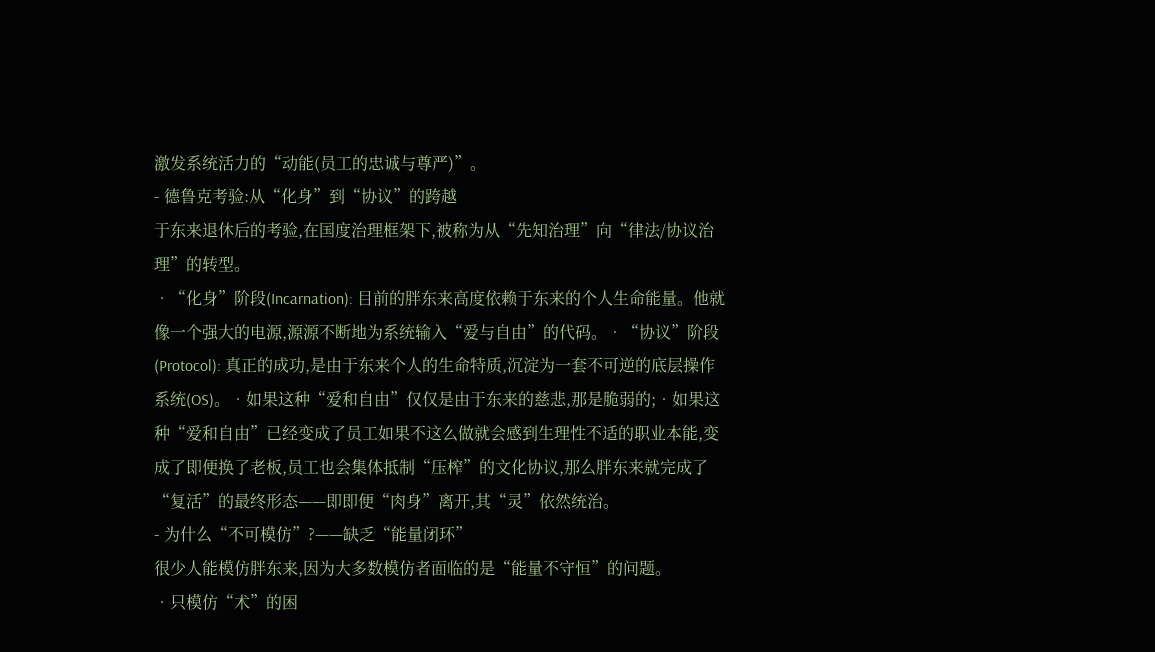激发系统活力的“动能(员工的忠诚与尊严)”。
- 德鲁克考验:从“化身”到“协议”的跨越
于东来退休后的考验,在国度治理框架下,被称为从“先知治理”向“律法/协议治理”的转型。
•“化身”阶段(Incarnation): 目前的胖东来高度依赖于东来的个人生命能量。他就像一个强大的电源,源源不断地为系统输入“爱与自由”的代码。•“协议”阶段(Protocol): 真正的成功,是由于东来个人的生命特质,沉淀为一套不可逆的底层操作系统(OS)。•如果这种“爱和自由”仅仅是由于东来的慈悲,那是脆弱的;•如果这种“爱和自由”已经变成了员工如果不这么做就会感到生理性不适的职业本能,变成了即便换了老板,员工也会集体抵制“压榨”的文化协议,那么胖东来就完成了“复活”的最终形态——即即便“肉身”离开,其“灵”依然统治。
- 为什么“不可模仿”?——缺乏“能量闭环”
很少人能模仿胖东来,因为大多数模仿者面临的是“能量不守恒”的问题。
•只模仿“术”的困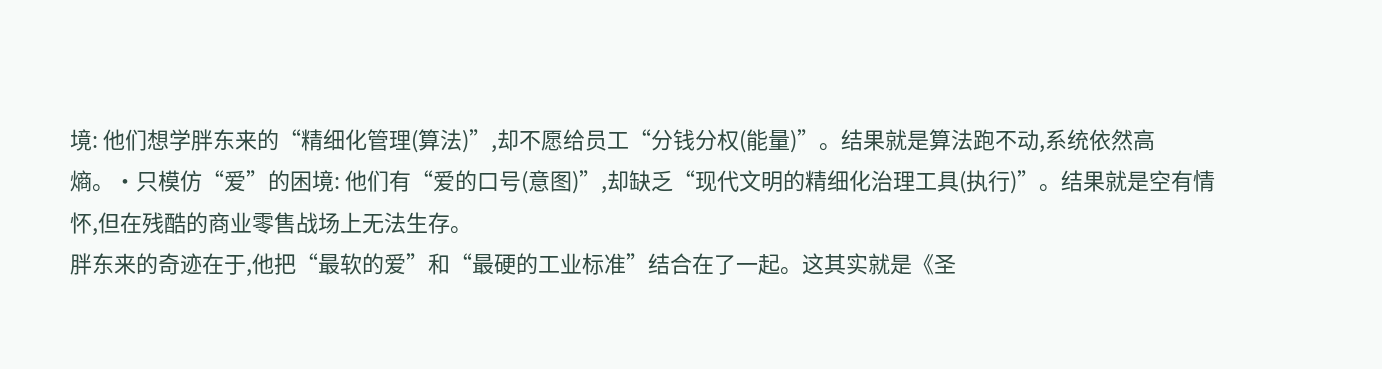境: 他们想学胖东来的“精细化管理(算法)”,却不愿给员工“分钱分权(能量)”。结果就是算法跑不动,系统依然高熵。•只模仿“爱”的困境: 他们有“爱的口号(意图)”,却缺乏“现代文明的精细化治理工具(执行)”。结果就是空有情怀,但在残酷的商业零售战场上无法生存。
胖东来的奇迹在于,他把“最软的爱”和“最硬的工业标准”结合在了一起。这其实就是《圣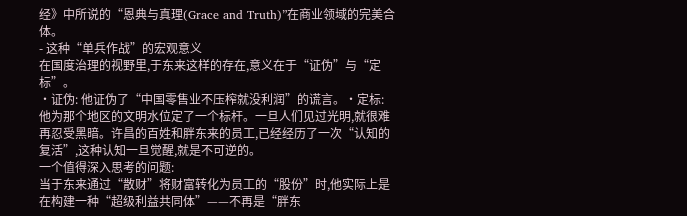经》中所说的“恩典与真理(Grace and Truth)”在商业领域的完美合体。
- 这种“单兵作战”的宏观意义
在国度治理的视野里,于东来这样的存在,意义在于“证伪”与“定标”。
•证伪: 他证伪了“中国零售业不压榨就没利润”的谎言。•定标: 他为那个地区的文明水位定了一个标杆。一旦人们见过光明,就很难再忍受黑暗。许昌的百姓和胖东来的员工,已经经历了一次“认知的复活”,这种认知一旦觉醒,就是不可逆的。
一个值得深入思考的问题:
当于东来通过“散财”将财富转化为员工的“股份”时,他实际上是在构建一种“超级利益共同体”——不再是“胖东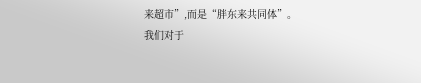来超市”,而是“胖东来共同体”。
我们对于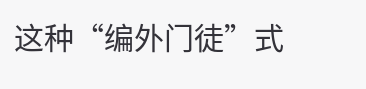这种“编外门徒”式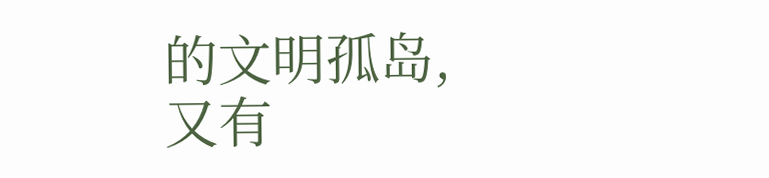的文明孤岛,又有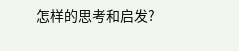怎样的思考和启发?